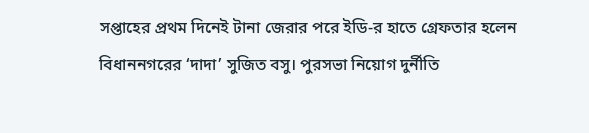সপ্তাহের প্রথম দিনেই টানা জেরার পরে ইডি-র হাতে গ্রেফতার হলেন বিধাননগরের ‘দাদা’ সুজিত বসু। পুরসভা নিয়োগ দুর্নীতি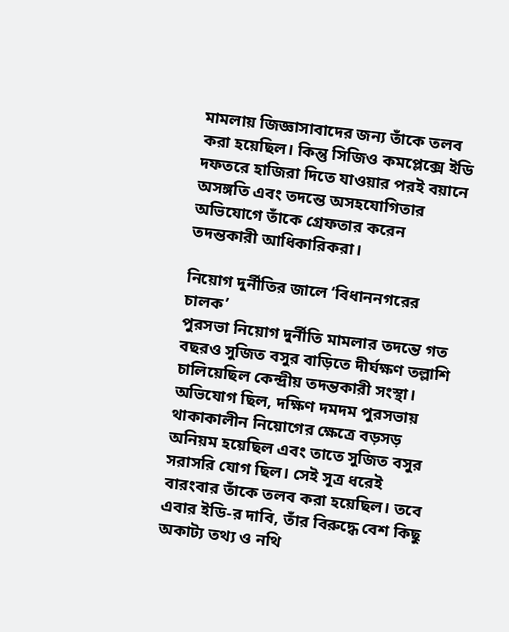মামলায় জিজ্ঞাসাবাদের জন্য তাঁকে তলব করা হয়েছিল। কিন্তু সিজিও কমপ্লেক্সে ইডি দফতরে হাজিরা দিতে যাওয়ার পরই বয়ানে অসঙ্গতি এবং তদন্তে অসহযোগিতার অভিযোগে তাঁকে গ্রেফতার করেন তদন্তকারী আধিকারিকরা।

নিয়োগ দুর্নীতির জালে ‘বিধাননগরের চালক’
পুরসভা নিয়োগ দুর্নীতি মামলার তদন্তে গত বছরও সুজিত বসুর বাড়িতে দীর্ঘক্ষণ তল্লাশি চালিয়েছিল কেন্দ্রীয় তদন্তকারী সংস্থা। অভিযোগ ছিল, দক্ষিণ দমদম পুরসভায় থাকাকালীন নিয়োগের ক্ষেত্রে বড়সড় অনিয়ম হয়েছিল এবং তাতে সুজিত বসুর সরাসরি যোগ ছিল। সেই সূত্র ধরেই বারংবার তাঁকে তলব করা হয়েছিল। তবে এবার ইডি-র দাবি, তাঁর বিরুদ্ধে বেশ কিছু অকাট্য তথ্য ও নথি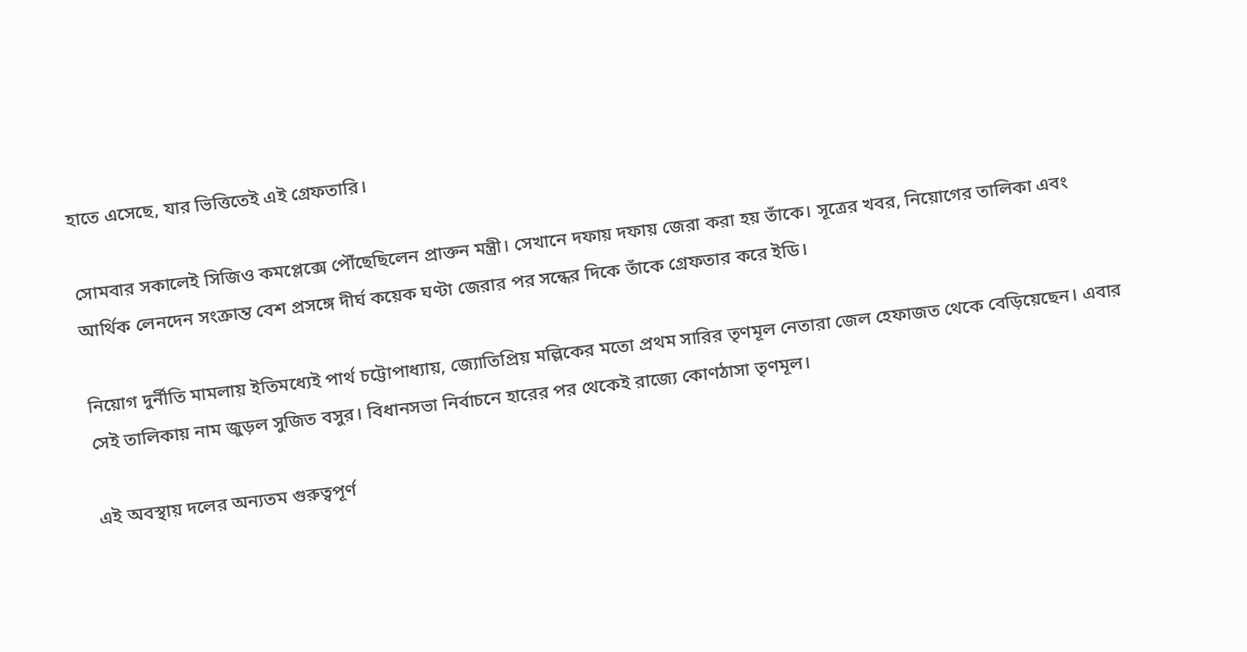হাতে এসেছে, যার ভিত্তিতেই এই গ্রেফতারি।

সোমবার সকালেই সিজিও কমপ্লেক্সে পৌঁছেছিলেন প্রাক্তন মন্ত্রী। সেখানে দফায় দফায় জেরা করা হয় তাঁকে। সূত্রের খবর, নিয়োগের তালিকা এবং আর্থিক লেনদেন সংক্রান্ত বেশ প্রসঙ্গে দীর্ঘ কয়েক ঘণ্টা জেরার পর সন্ধের দিকে তাঁকে গ্রেফতার করে ইডি।

নিয়োগ দুর্নীতি মামলায় ইতিমধ্যেই পার্থ চট্টোপাধ্যায়, জ্যোতিপ্রিয় মল্লিকের মতো প্রথম সারির তৃণমূল নেতারা জেল হেফাজত থেকে বেড়িয়েছেন। এবার সেই তালিকায় নাম জুড়ল সুজিত বসুর। বিধানসভা নির্বাচনে হারের পর থেকেই রাজ্যে কোণঠাসা তৃণমূল।

এই অবস্থায় দলের অন্যতম গুরুত্বপূর্ণ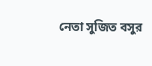নেতা সুজিত বসুর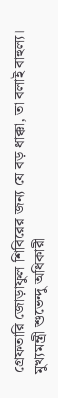গ্রেফতারি জোড়াফুল শিবিরের জন্য যে বড় ধাক্কা, তা বলাই বাহুল্য।
মুখ্যমন্ত্রী শুভেন্দু অধিকারী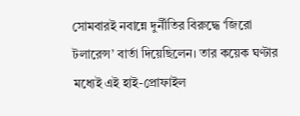সোমবারই নবান্নে দুর্নীতির বিরুদ্ধে ‘জিরো টলারেন্স’ বার্তা দিয়েছিলেন। তার কয়েক ঘণ্টার মধ্যেই এই হাই-প্রোফাইল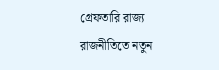গ্রেফতারি রাজ্য রাজনীতিতে নতুন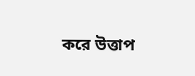করে উত্তাপ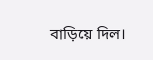বাড়িয়ে দিল।